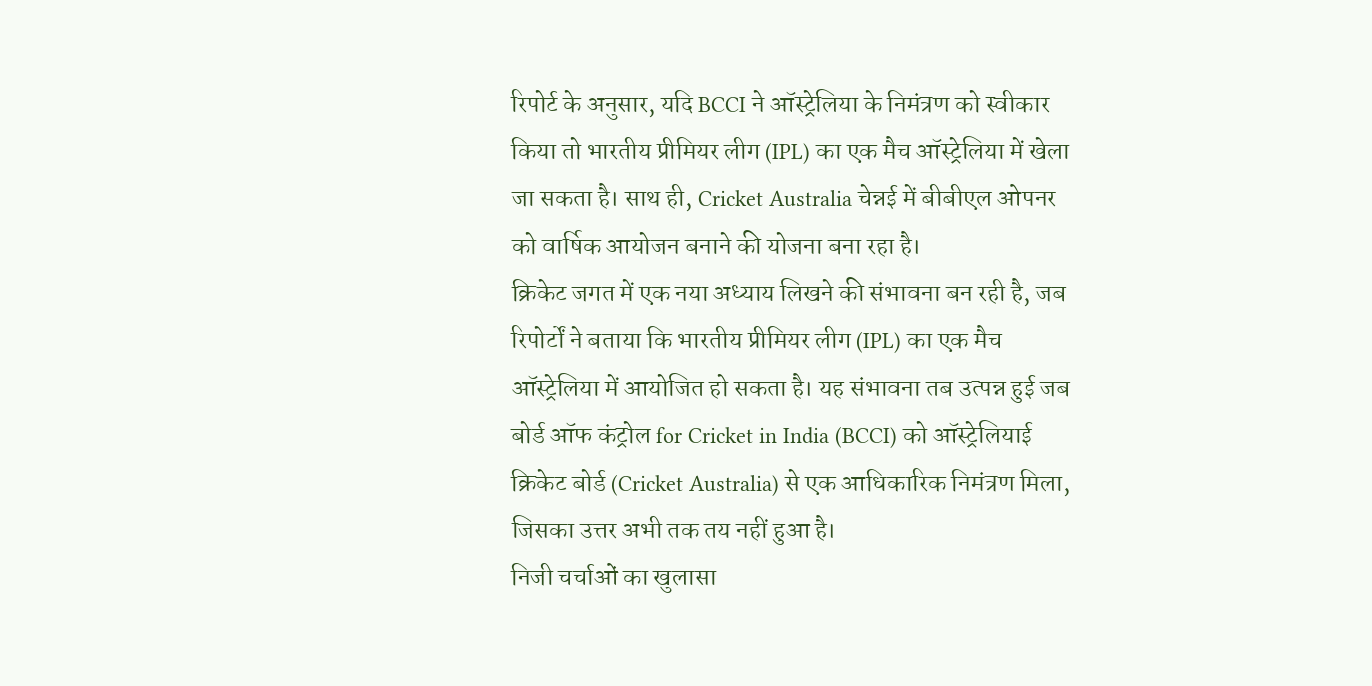रिपोर्ट के अनुसार, यदि BCCI ने ऑस्ट्रेलिया के निमंत्रण को स्वीकार किया तो भारतीय प्रीमियर लीग (IPL) का एक मैच ऑस्ट्रेलिया में खेला जा सकता है। साथ ही, Cricket Australia चेन्नई में बीबीएल ओपनर को वार्षिक आयोजन बनाने की योजना बना रहा है।
क्रिकेट जगत में एक नया अध्याय लिखने की संभावना बन रही है, जब रिपोर्टों ने बताया कि भारतीय प्रीमियर लीग (IPL) का एक मैच ऑस्ट्रेलिया में आयोजित हो सकता है। यह संभावना तब उत्पन्न हुई जब बोर्ड ऑफ कंट्रोल for Cricket in India (BCCI) को ऑस्ट्रेलियाई क्रिकेट बोर्ड (Cricket Australia) से एक आधिकारिक निमंत्रण मिला, जिसका उत्तर अभी तक तय नहीं हुआ है।
निजी चर्चाओं का खुलासा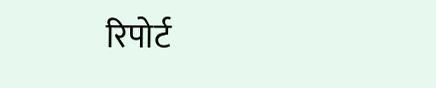रिपोर्ट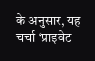के अनुसार, यह चर्चा ‘प्राइवेट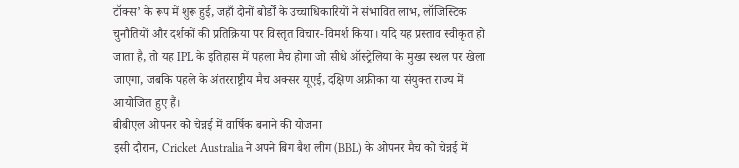टॉक्स’ के रूप में शुरू हुई, जहाँ दोनों बोर्डों के उच्चाधिकारियों ने संभावित लाभ, लॉजिस्टिक चुनौतियों और दर्शकों की प्रतिक्रिया पर विस्तृत विचार-विमर्श किया। यदि यह प्रस्ताव स्वीकृत हो जाता है, तो यह IPL के इतिहास में पहला मैच होगा जो सीधे ऑस्ट्रेलिया के मुख्य स्थल पर खेला जाएगा, जबकि पहले के अंतरराष्ट्रीय मैच अक्सर यूएई, दक्षिण अफ्रीका या संयुक्त राज्य में आयोजित हुए हैं।
बीबीएल ओपनर को चेन्नई में वार्षिक बनाने की योजना
इसी दौरान, Cricket Australia ने अपने बिग बैश लीग (BBL) के ओपनर मैच को चेन्नई में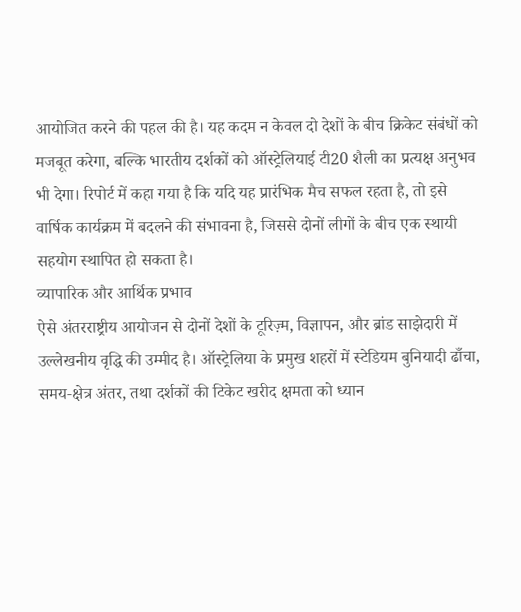आयोजित करने की पहल की है। यह कदम न केवल दो देशों के बीच क्रिकेट संबंधों को मजबूत करेगा, बल्कि भारतीय दर्शकों को ऑस्ट्रेलियाई टी20 शैली का प्रत्यक्ष अनुभव भी देगा। रिपोर्ट में कहा गया है कि यदि यह प्रारंभिक मैच सफल रहता है, तो इसे वार्षिक कार्यक्रम में बदलने की संभावना है, जिससे दोनों लीगों के बीच एक स्थायी सहयोग स्थापित हो सकता है।
व्यापारिक और आर्थिक प्रभाव
ऐसे अंतरराष्ट्रीय आयोजन से दोनों देशों के टूरिज़्म, विज्ञापन, और ब्रांड साझेदारी में उल्लेखनीय वृद्धि की उम्मीद है। ऑस्ट्रेलिया के प्रमुख शहरों में स्टेडियम बुनियादी ढाँचा, समय‑क्षेत्र अंतर, तथा दर्शकों की टिकेट खरीद क्षमता को ध्यान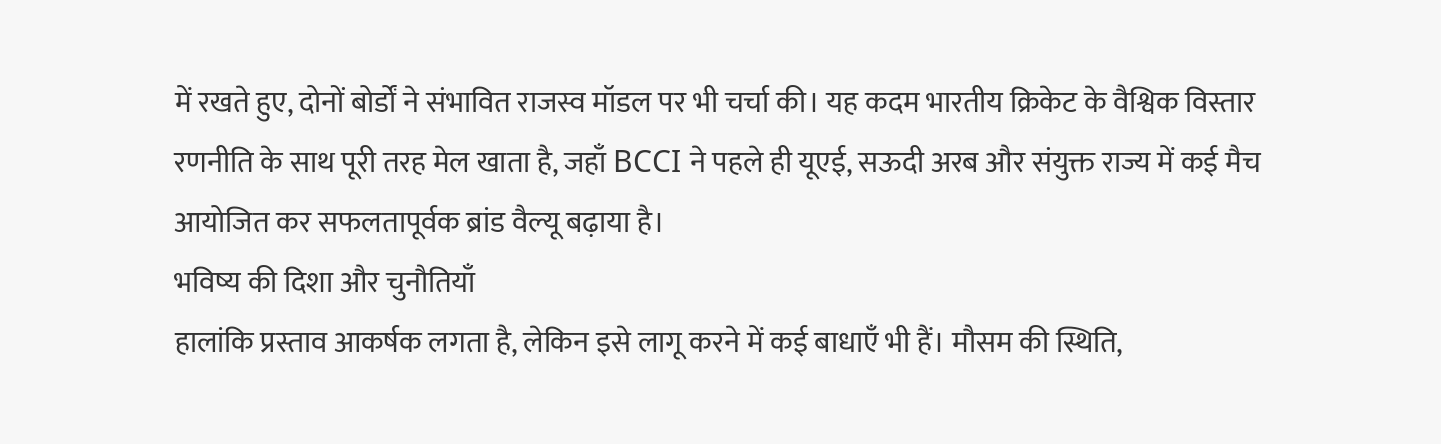में रखते हुए, दोनों बोर्डों ने संभावित राजस्व मॉडल पर भी चर्चा की। यह कदम भारतीय क्रिकेट के वैश्विक विस्तार रणनीति के साथ पूरी तरह मेल खाता है, जहाँ BCCI ने पहले ही यूएई, सऊदी अरब और संयुक्त राज्य में कई मैच आयोजित कर सफलतापूर्वक ब्रांड वैल्यू बढ़ाया है।
भविष्य की दिशा और चुनौतियाँ
हालांकि प्रस्ताव आकर्षक लगता है, लेकिन इसे लागू करने में कई बाधाएँ भी हैं। मौसम की स्थिति,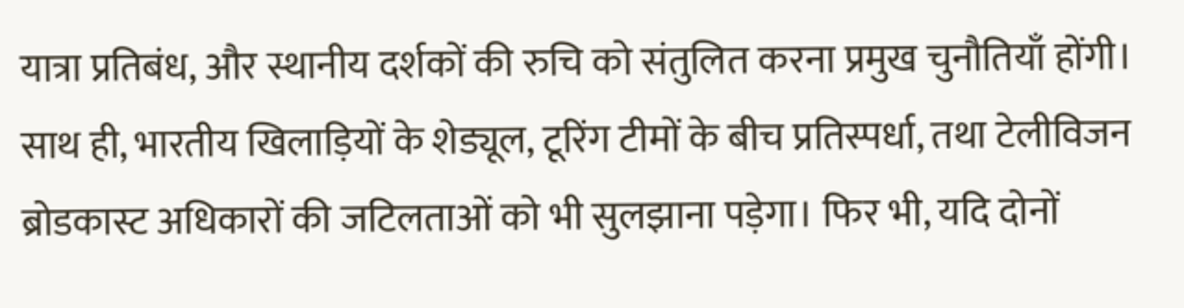यात्रा प्रतिबंध, और स्थानीय दर्शकों की रुचि को संतुलित करना प्रमुख चुनौतियाँ होंगी। साथ ही, भारतीय खिलाड़ियों के शेड्यूल, टूरिंग टीमों के बीच प्रतिस्पर्धा, तथा टेलीविजन ब्रोडकास्ट अधिकारों की जटिलताओं को भी सुलझाना पड़ेगा। फिर भी, यदि दोनों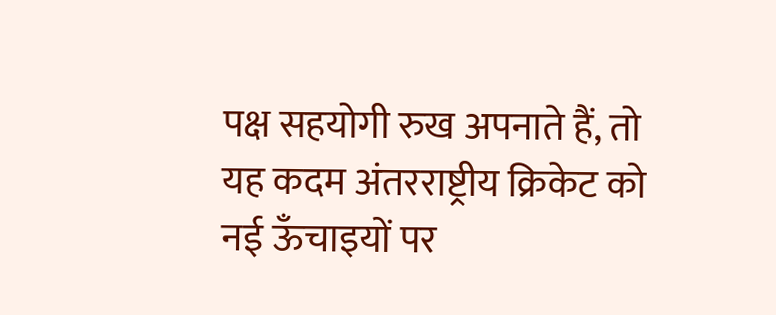पक्ष सहयोगी रुख अपनाते हैं, तो यह कदम अंतरराष्ट्रीय क्रिकेट को नई ऊँचाइयों पर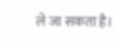ले जा सकता है।